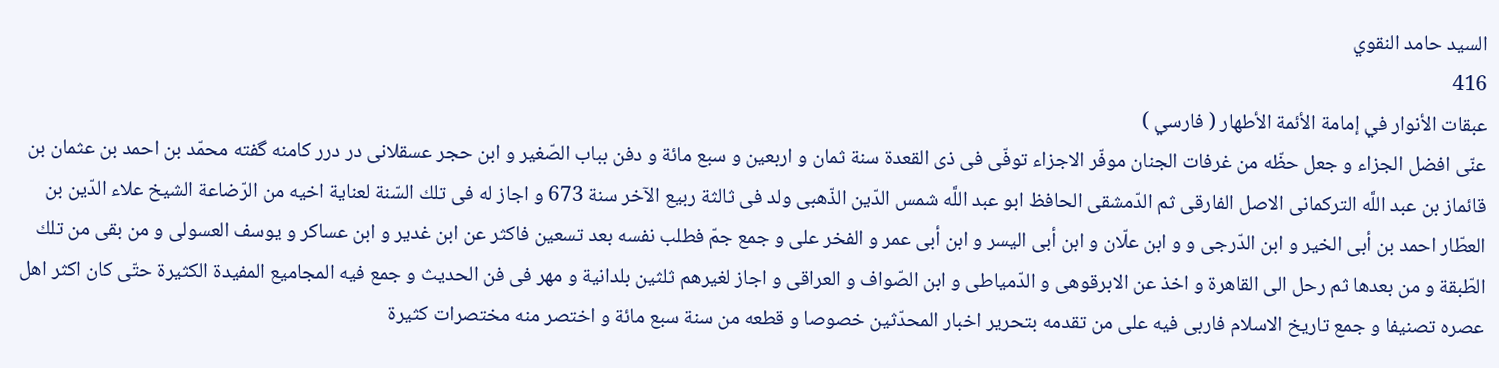السيد حامد النقوي
416
عبقات الأنوار في إمامة الأئمة الأطهار ( فارسي )
عنّى افضل الجزاء و جعل حظّه من غرفات الجنان موفّر الاجزاء توفّى فى ذى القعدة سنة ثمان و اربعين و سبع مائة و دفن بباب الصّغير و ابن حجر عسقلانى در درر كامنه گفته محمّد بن احمد بن عثمان بن قائماز بن عبد اللَّه التركمانى الاصل الفارقى ثم الدّمشقى الحافظ ابو عبد اللَّه شمس الدّين الذّهبى ولد فى ثالثة ربيع الآخر سنة 673 و اجاز له فى تلك السّنة لعناية اخيه من الرّضاعة الشيخ علاء الدّين بن العطّار احمد بن أبى الخير و ابن الدّرجى و و ابن علّان و ابن أبى اليسر و ابن أبى عمر و الفخر على و جمع جمّ فطلب نفسه بعد تسعين فاكثر عن ابن غدير و ابن عساكر و يوسف العسولى و من بقى من تلك الطّبقة و من بعدها ثم رحل الى القاهرة و اخذ عن الابرقوهى و الدّمياطى و ابن الصّواف و العراقى و اجاز لغيرهم ثلثين بلدانية و مهر فى فن الحديث و جمع فيه المجاميع المفيدة الكثيرة حتّى كان اكثر اهل عصره تصنيفا و جمع تاريخ الاسلام فاربى فيه على من تقدمه بتحرير اخبار المحدّثين خصوصا و قطعه من سنة سبع مائة و اختصر منه مختصرات كثيرة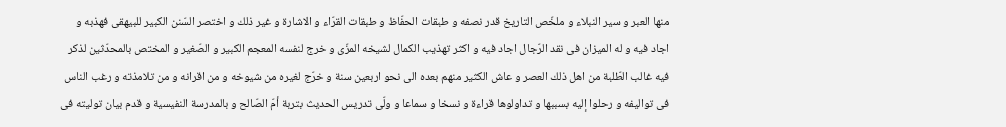منها العبر و سير النبلاء و ملخّص التاريخ قدر نصفه و طبقات الحفّاظ و طبقات القرّاء و الاشارة و غير ذلك و اختصر السّنن الكبير للبيهقى فهذبه و اجاد فيه و له الميزان فى نقد الرّجال اجاد فيه و اكثر تهذيب الكمال لشيخه المزّى و خرج لنفسه المعجم الكبير و الصّغير و المختص بالمحدّثين لذكر فيه غالب الطّلبة من اهل ذلك العصر و عاش الكثير منهم بعده الى نحو اربعين سنة و خرّج لغيره من شيوخه و من اقرانه و من تلامذته و رغب الناس فى تواليفه و رحلوا إليه بسببها و تداولوها قراءة و نسخا و سماعا و ولّى تدريس الحديث بتربة أمّ الصّالح و بالمدرسة النفيسية و قدم بيان توليته فى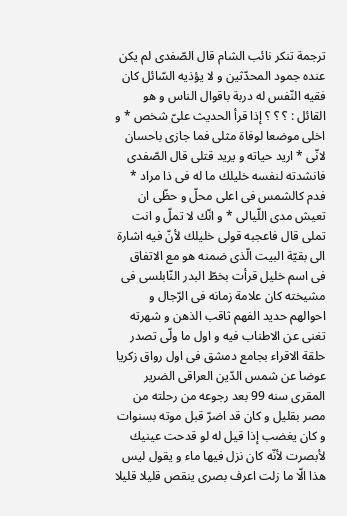ترجمة تنكر نائب الشام قال الصّفدى لم يكن عنده جمود المحدّثين و لا يؤذيه السّائل كان فقيه النّفس له دربة باقوال الناس و هو القائل : ؟ ؟ ؟ إذا قرأ الحديث علىّ شخص * و اخلى موضعا لوفاة مثلى فما جازى باحسان لانّى * اريد حياته و يريد قتلى قال الصّفدى فانشدته لنفسه خليلك ما له فى ذا مراد * فدم كالشمس فى اعلى محلّ و حظّى ان تعيش مدى اللّيالى * و انّك لا تملّ و انت تملى قال فاعجبه قولى خليلك لأنّ فيه اشارة الى بقيّة البيت الّذى ضمنه هو مع الاتفاق فى اسم خليل قرأت بخطّ البدر النّابلسى فى مشيخته كان علامة زمانه فى الرّجال و احوالهم حديد الفهم ثاقب الذهن و شهرته تغنى عن الاطناب فيه و اول ما ولّى تصدر حلقة الاقراء بجامع دمشق فى اول رواق زكريا عوضا عن شمس الدّين العراقى الضرير المقرى سنه 99 بعد رجوعه من رحلته من مصر بقليل و كان قد اضرّ قبل موته بسنوات و كان يغضب إذا قيل له لو قدحت عينيك لأبصرت لأنّه كان نزل فيها ماء و يقول ليس هذا الّا ما زلت اعرف بصرى ينقص قليلا قليلا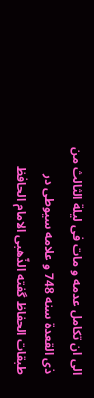الى ان تكامل عدمه و مات فى ليلة الثالث من ذى القعدة سنه 748 و علامه سيوطى در طبقات الحفاظ گفته الذّهبى الامام الحافظ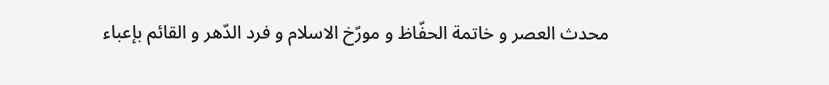محدث العصر و خاتمة الحفّاظ و مورّخ الاسلام و فرد الدّهر و القائم بإعباء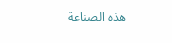هذه الصناعة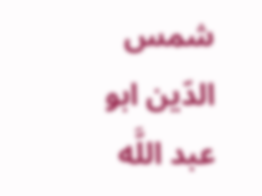شمس الدّين ابو عبد اللَّه